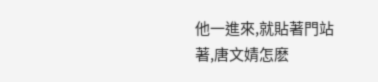他一進來,就貼著門站著,唐文婧怎麽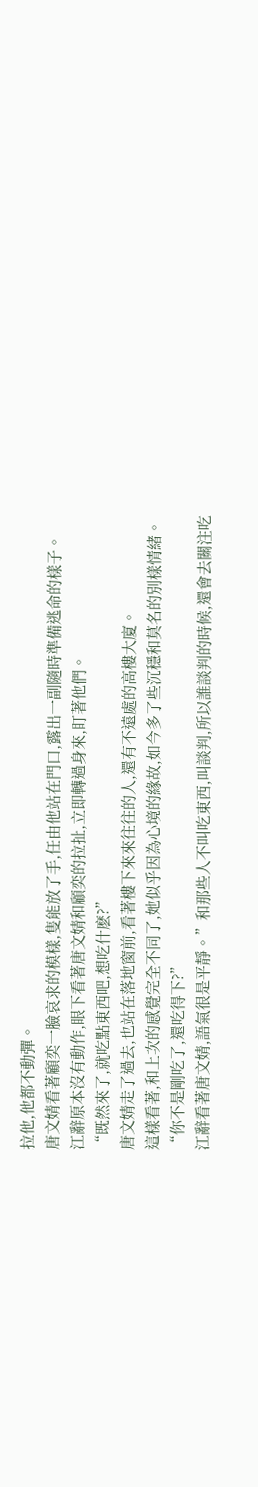拉他,他都不動彈。
唐文婧看著顧奕一臉哀求的模樣,隻能放了手,任由他站在門口,露出一副隨時準備逃命的樣子。
江辭原本沒有動作,眼下看著唐文婧和顧奕的拉扯,立即轉過身來,盯著他們。
“既然來了,就吃點東西吧,想吃什麽?”
唐文婧走了過去,也站在落地窗前,看著樓下來來往往的人,還有不遠處的高樓大廈。
這樣看著,和上次的感覺完全不同了,她似乎因為心境的緣故,如今多了些沉穩和莫名的別樣情緒。
“你不是剛吃了,還吃得下?”
江辭看著唐文婧,語氣很是平靜。”和那些人不叫吃東西,叫談判,所以誰談判的時候,還會去關注吃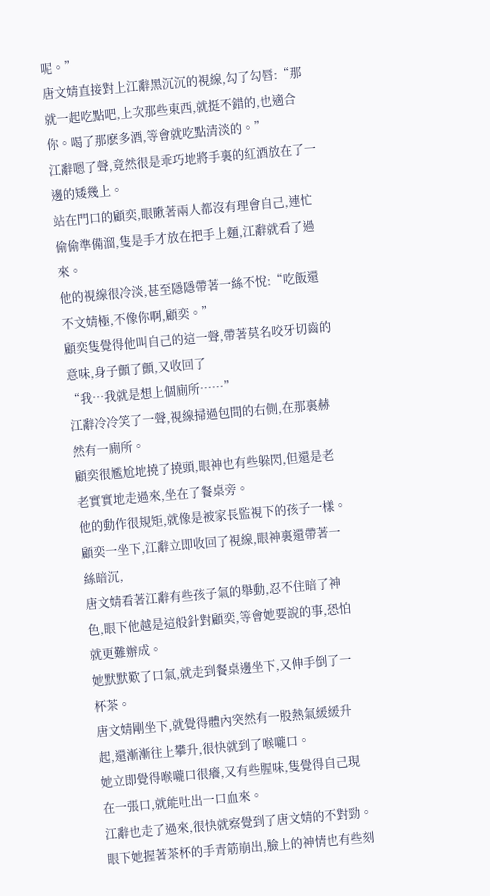呢。”
唐文婧直接對上江辭黑沉沉的視線,勾了勾唇:“那就一起吃點吧,上次那些東西,就挺不錯的,也適合你。喝了那麽多酒,等會就吃點清淡的。”
江辭嗯了聲,竟然很是乖巧地將手裏的紅酒放在了一邊的矮幾上。
站在門口的顧奕,眼瞅著兩人都沒有理會自己,連忙偷偷準備溜,隻是手才放在把手上麵,江辭就看了過來。
他的視線很冷淡,甚至隱隱帶著一絲不悅:“吃飯還不文婧極,不像你啊,顧奕。”
顧奕隻覺得他叫自己的這一聲,帶著莫名咬牙切齒的意味,身子顫了顫,又收回了
“我…我就是想上個廁所……”
江辭冷冷笑了一聲,視線掃過包間的右側,在那裏赫然有一廁所。
顧奕很尷尬地撓了撓頭,眼神也有些躲閃,但還是老老實實地走過來,坐在了餐桌旁。
他的動作很規矩,就像是被家長監視下的孩子一樣。
顧奕一坐下,江辭立即收回了視線,眼神裏還帶著一絲暗沉,
唐文婧看著江辭有些孩子氣的舉動,忍不住暗了神色,眼下他越是這般針對顧奕,等會她要說的事,恐怕就更難辦成。
她默默歎了口氣,就走到餐桌邊坐下,又伸手倒了一杯茶。
唐文婧剛坐下,就覺得體內突然有一股熱氣緩緩升起,還漸漸往上攀升,很快就到了喉嚨口。
她立即覺得喉嚨口很癢,又有些腥味,隻覺得自己現在一張口,就能吐出一口血來。
江辭也走了過來,很快就察覺到了唐文婧的不對勁。
眼下她握著茶杯的手青筋崩出,臉上的神情也有些刻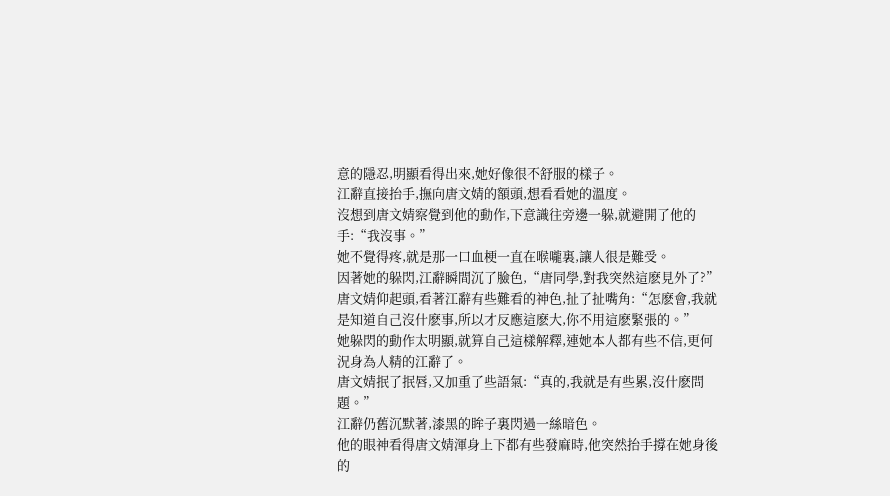意的隱忍,明顯看得出來,她好像很不舒服的樣子。
江辭直接抬手,撫向唐文婧的額頭,想看看她的溫度。
沒想到唐文婧察覺到他的動作,下意識往旁邊一躲,就避開了他的手:“我沒事。”
她不覺得疼,就是那一口血梗一直在喉嚨裏,讓人很是難受。
因著她的躲閃,江辭瞬間沉了臉色,“唐同學,對我突然這麽見外了?”
唐文婧仰起頭,看著江辭有些難看的神色,扯了扯嘴角:“怎麽會,我就是知道自己沒什麽事,所以才反應這麽大,你不用這麽緊張的。”
她躲閃的動作太明顯,就算自己這樣解釋,連她本人都有些不信,更何況身為人精的江辭了。
唐文婧抿了抿唇,又加重了些語氣:“真的,我就是有些累,沒什麽問題。”
江辭仍舊沉默著,漆黑的眸子裏閃過一絲暗色。
他的眼神看得唐文婧渾身上下都有些發麻時,他突然抬手撐在她身後的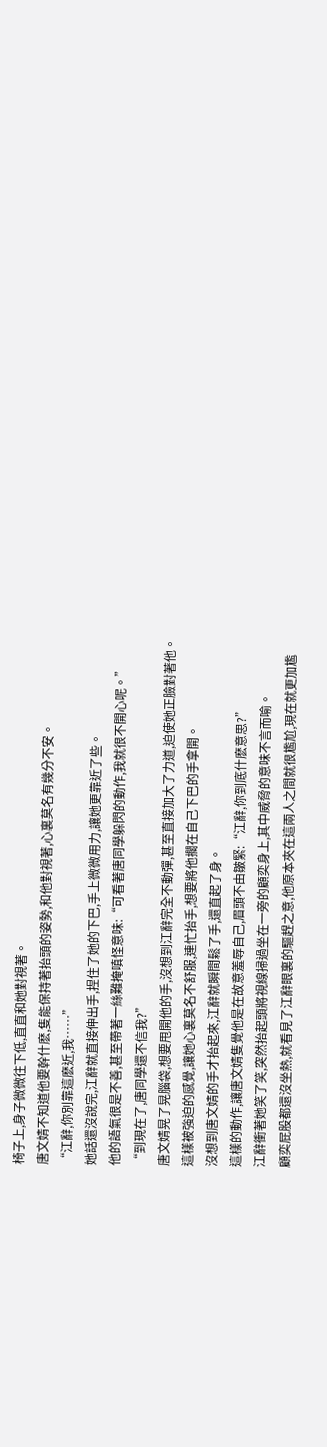椅子上,身子微微往下低,直直和她對視著。
唐文婧不知道他要幹什麽,隻能保持著抬頭的姿勢,和他對視著,心裏莫名有幾分不安。
“江辭,你別靠這麽近,我……”
她話還沒說完,江辭就直接伸出手,捏住了她的下巴,手上微微用力,讓她更靠近了些。
他的語氣很是不善,甚至帶著一絲難掩嗔怪意味:“可看著唐同學躲閃的動作,我就很不開心呢。”
“到現在了,唐同學還不信我?”
唐文婧晃了晃腦袋,想要甩開他的手,沒想到江辭完全不動彈,甚至直接加大了力道,迫使她正臉對著他。
這樣被強迫的感覺,讓她心裏莫名不舒服,連忙抬手,想要將他擱在自己下巴的手拿開。
沒想到唐文婧的手才抬起來,江辭就瞬間鬆了手,還直起了身。
這樣的動作,讓唐文婧隻覺他是在故意羞辱自己,眉頭不由皺緊:“江辭,你到底什麽意思?”
江辭衝著她笑了笑,突然抬起頭將視線掃過坐在一旁的顧奕身上,其中威脅的意味不言而喻。
顧奕屁股都還沒坐熱,就看見了江辭眼裏的驅趕之意,他原本夾在這兩人之間就很尷尬,現在就更加尷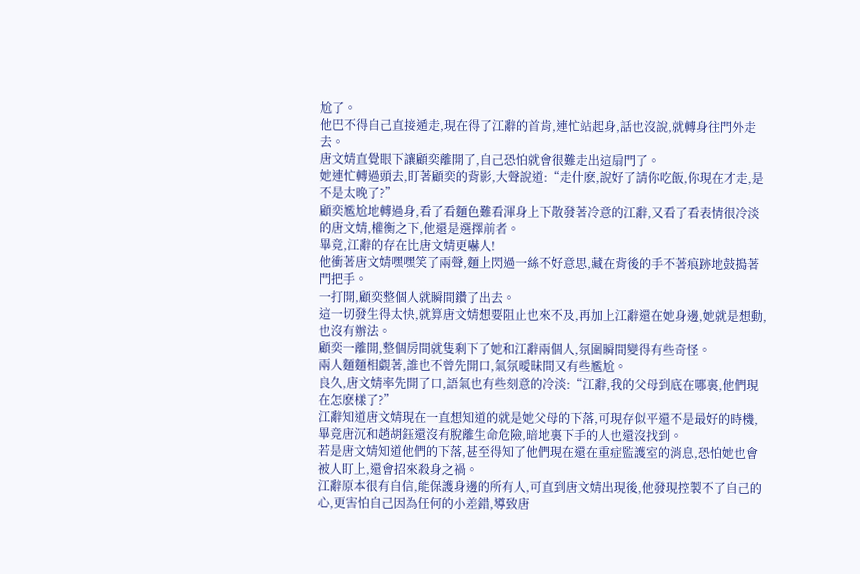尬了。
他巴不得自己直接遁走,現在得了江辭的首肯,連忙站起身,話也沒說,就轉身往門外走去。
唐文婧直覺眼下讓顧奕離開了,自己恐怕就會很難走出這扇門了。
她連忙轉過頭去,盯著顧奕的背影,大聲說道:“走什麽,說好了請你吃飯,你現在才走,是不是太晚了?”
顧奕尷尬地轉過身,看了看麵色難看渾身上下散發著冷意的江辭,又看了看表情很冷淡的唐文婧,權衡之下,他還是選擇前者。
畢竟,江辭的存在比唐文婧更嚇人!
他衝著唐文婧嘿嘿笑了兩聲,麵上閃過一絲不好意思,藏在背後的手不著痕跡地鼓搗著門把手。
一打開,顧奕整個人就瞬間鑽了出去。
這一切發生得太快,就算唐文婧想要阻止也來不及,再加上江辭還在她身邊,她就是想動,也沒有辦法。
顧奕一離開,整個房間就隻剩下了她和江辭兩個人,氛圍瞬間變得有些奇怪。
兩人麵麵相覷著,誰也不曾先開口,氣氛曖昧間又有些尷尬。
良久,唐文婧率先開了口,語氣也有些刻意的冷淡:“江辭,我的父母到底在哪裏,他們現在怎麽樣了?”
江辭知道唐文婧現在一直想知道的就是她父母的下落,可現存似平還不是最好的時機,畢竟唐沉和趙胡鈺還沒有脫離生命危險,暗地裏下手的人也還沒找到。
若是唐文婧知道他們的下落,甚至得知了他們現在還在重症監護室的消息,恐怕她也會被人盯上,還會招來殺身之禍。
江辭原本很有自信,能保護身邊的所有人,可直到唐文婧出現後,他發現控製不了自己的心,更害怕自己因為任何的小差錯,導致唐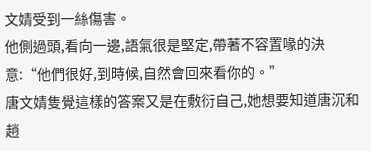文婧受到一絲傷害。
他側過頭,看向一邊,語氣很是堅定,帶著不容置喙的決意:“他們很好,到時候,自然會回來看你的。”
唐文婧隻覺這樣的答案又是在敷衍自己,她想要知道唐沉和趙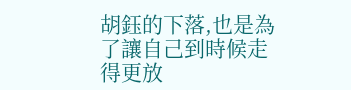胡鈺的下落,也是為了讓自己到時候走得更放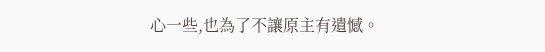心一些,也為了不讓原主有遺憾。